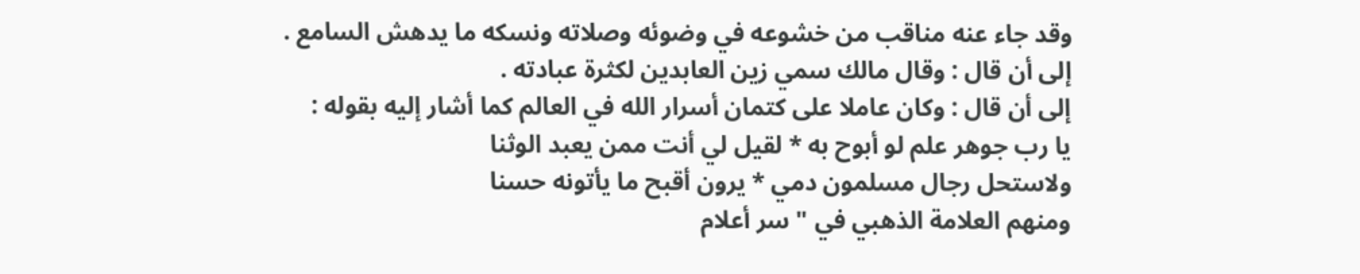وقد جاء عنه مناقب من خشوعه في وضوئه وصلاته ونسكه ما يدهش السامع .
إلى أن قال : وقال مالك سمي زين العابدين لكثرة عبادته .
إلى أن قال : وكان عاملا على كتمان أسرار الله في العالم كما أشار إليه بقوله :
يا رب جوهر علم لو أبوح به * لقيل لي أنت ممن يعبد الوثنا
ولاستحل رجال مسلمون دمي * يرون أقبح ما يأتونه حسنا
ومنهم العلامة الذهبي في " سر أعلام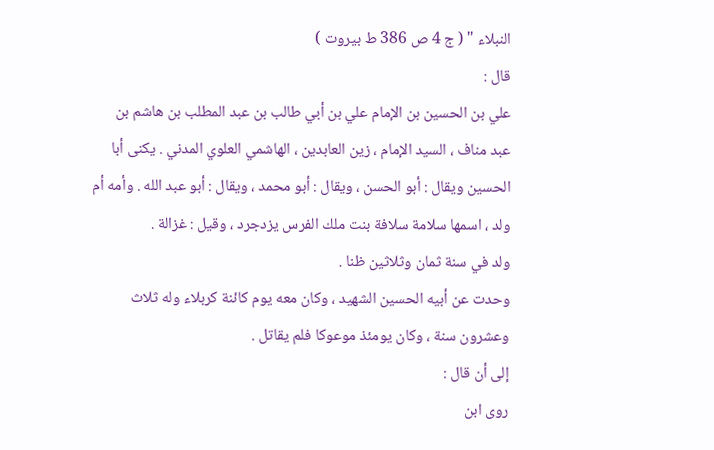النبلاء " ( ج 4 ص 386 ط بيروت )
قال :
علي بن الحسين بن الإمام علي بن أبي طالب بن عبد المطلب بن هاشم بن
عبد مناف ، السيد الإمام ، زين العابدين ، الهاشمي العلوي المدني . يكنى أبا
الحسين ويقال : أبو الحسن ، ويقال : أبو محمد ، ويقال : أبو عبد الله . وأمه أم
ولد ، اسمها سلامة سلافة بنت ملك الفرس يزدجرد ، وقيل : غزالة .
ولد في سنة ثمان وثلاثين ظنا .
وحدت عن أبيه الحسين الشهيد ، وكان معه يوم كائنة كربلاء وله ثلاث
وعشرون سنة ، وكان يومئذ موعوكا فلم يقاتل .
إلى أن قال :
روى ابن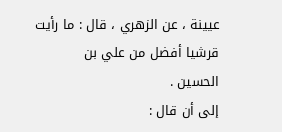عيينة ، عن الزهري ، قال : ما رأيت قرشيا أفضل من علي بن
الحسين .
إلى أن قال :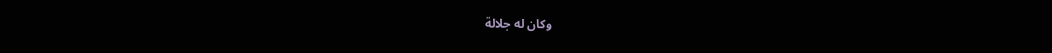وكان له جلالة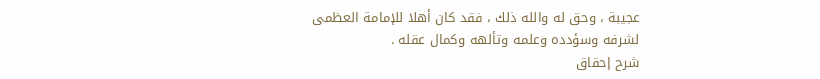عجيبة ، وحق له والله ذلك ، فقد كان أهلا للإمامة العظمى
لشرفه وسؤدده وعلمه وتألهه وكمال عقله .
شرح إحقاق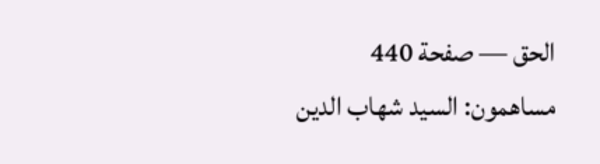الحق — صفحة 440
مساهمون: السيد شهاب الدين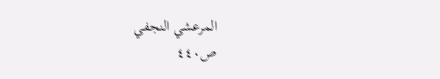المرعشي النجفي
ص٤٤٠